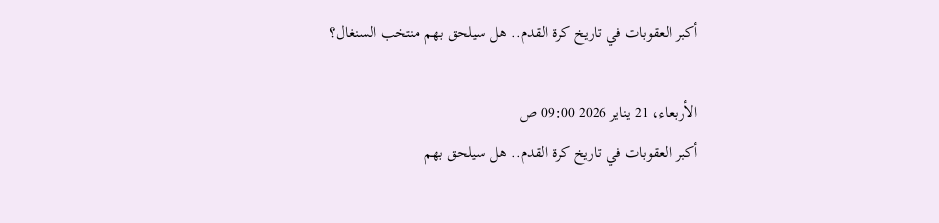أكبر العقوبات في تاريخ كرة القدم.. هل سيلحق بهم منتخب السنغال؟

الأربعاء، 21 يناير 2026 09:00 ص
أكبر العقوبات في تاريخ كرة القدم.. هل سيلحق بهم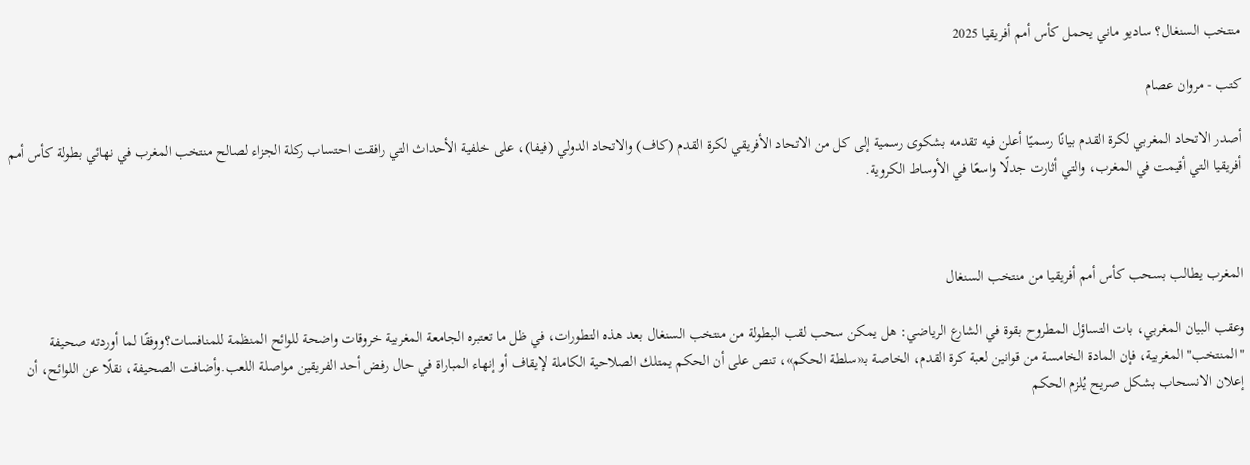منتخب السنغال؟ ساديو ماني يحمل كأس أمم أفريقيا 2025

كتب - مروان عصام

أصدر الاتحاد المغربي لكرة القدم بيانًا رسميًا أعلن فيه تقدمه بشكوى رسمية إلى كل من الاتحاد الأفريقي لكرة القدم (كاف) والاتحاد الدولي (فيفا)، على خلفية الأحداث التي رافقت احتساب ركلة الجزاء لصالح منتخب المغرب في نهائي بطولة كأس أمم أفريقيا التي أقيمت في المغرب، والتي أثارت جدلًا واسعًا في الأوساط الكروية.



المغرب يطالب بسحب كأس أمم أفريقيا من منتخب السنغال

وعقب البيان المغربي، بات التساؤل المطروح بقوة في الشارع الرياضي: هل يمكن سحب لقب البطولة من منتخب السنغال بعد هذه التطورات، في ظل ما تعتبره الجامعة المغربية خروقات واضحة للوائح المنظمة للمنافسات؟ووفقًا لما أوردته صحيفة "المنتخب" المغربية، فإن المادة الخامسة من قوانين لعبة كرة القدم، الخاصة بـ«سلطة الحكم»، تنص على أن الحكم يمتلك الصلاحية الكاملة لإيقاف أو إنهاء المباراة في حال رفض أحد الفريقين مواصلة اللعب.وأضافت الصحيفة، نقلًا عن اللوائح، أن إعلان الانسحاب بشكل صريح يُلزم الحكم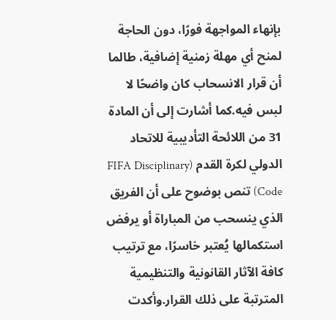بإنهاء المواجهة فورًا، دون الحاجة لمنح أي مهلة زمنية إضافية، طالما أن قرار الانسحاب كان واضحًا لا لبس فيه.كما أشارت إلى أن المادة 31 من اللائحة التأديبية للاتحاد الدولي لكرة القدم (FIFA Disciplinary Code) تنص بوضوح على أن الفريق الذي ينسحب من المباراة أو يرفض استكمالها يُعتبر خاسرًا، مع ترتيب كافة الآثار القانونية والتنظيمية المترتبة على ذلك القرار.وأكدت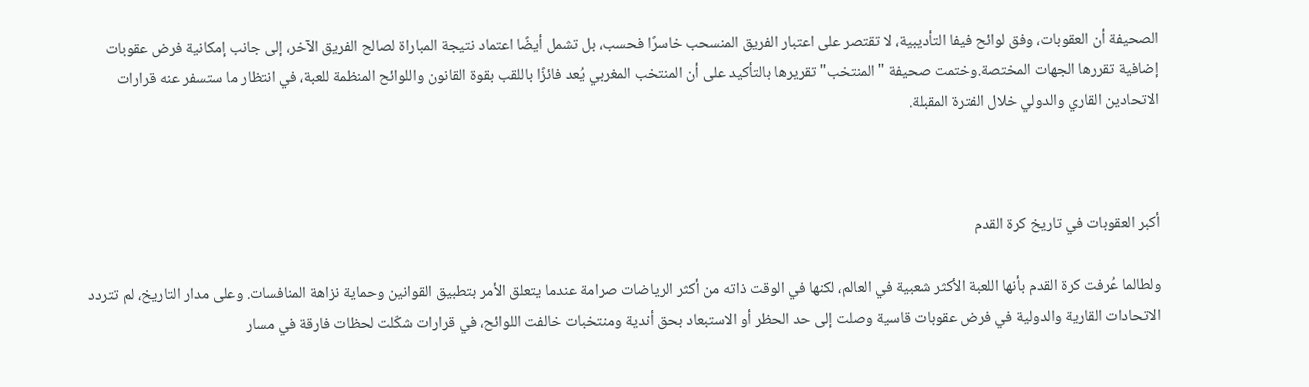الصحيفة أن العقوبات، وفق لوائح فيفا التأديبية، لا تقتصر على اعتبار الفريق المنسحب خاسرًا فحسب، بل تشمل أيضًا اعتماد نتيجة المباراة لصالح الفريق الآخر، إلى جانب إمكانية فرض عقوبات إضافية تقررها الجهات المختصة.وختمت صحيفة "المنتخب" تقريرها بالتأكيد على أن المنتخب المغربي يُعد فائزًا باللقب بقوة القانون واللوائح المنظمة للعبة، في انتظار ما ستسفر عنه قرارات الاتحادين القاري والدولي خلال الفترة المقبلة.



أكبر العقوبات في تاريخ كرة القدم

ولطالما عُرفت كرة القدم بأنها اللعبة الأكثر شعبية في العالم، لكنها في الوقت ذاته من أكثر الرياضات صرامة عندما يتعلق الأمر بتطبيق القوانين وحماية نزاهة المنافسات. وعلى مدار التاريخ، لم تتردد الاتحادات القارية والدولية في فرض عقوبات قاسية وصلت إلى حد الحظر أو الاستبعاد بحق أندية ومنتخبات خالفت اللوائح، في قرارات شكّلت لحظات فارقة في مسار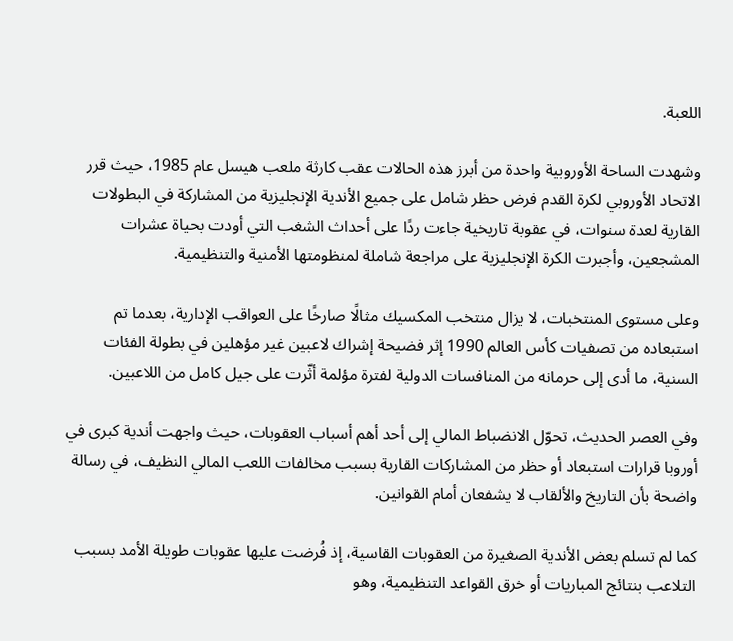اللعبة.

وشهدت الساحة الأوروبية واحدة من أبرز هذه الحالات عقب كارثة ملعب هيسل عام 1985، حيث قرر الاتحاد الأوروبي لكرة القدم فرض حظر شامل على جميع الأندية الإنجليزية من المشاركة في البطولات القارية لعدة سنوات، في عقوبة تاريخية جاءت ردًا على أحداث الشغب التي أودت بحياة عشرات المشجعين، وأجبرت الكرة الإنجليزية على مراجعة شاملة لمنظومتها الأمنية والتنظيمية.

وعلى مستوى المنتخبات، لا يزال منتخب المكسيك مثالًا صارخًا على العواقب الإدارية، بعدما تم استبعاده من تصفيات كأس العالم 1990 إثر فضيحة إشراك لاعبين غير مؤهلين في بطولة الفئات السنية، ما أدى إلى حرمانه من المنافسات الدولية لفترة مؤلمة أثّرت على جيل كامل من اللاعبين.

وفي العصر الحديث، تحوّل الانضباط المالي إلى أحد أهم أسباب العقوبات، حيث واجهت أندية كبرى في أوروبا قرارات استبعاد أو حظر من المشاركات القارية بسبب مخالفات اللعب المالي النظيف، في رسالة واضحة بأن التاريخ والألقاب لا يشفعان أمام القوانين.

كما لم تسلم بعض الأندية الصغيرة من العقوبات القاسية، إذ فُرضت عليها عقوبات طويلة الأمد بسبب التلاعب بنتائج المباريات أو خرق القواعد التنظيمية، وهو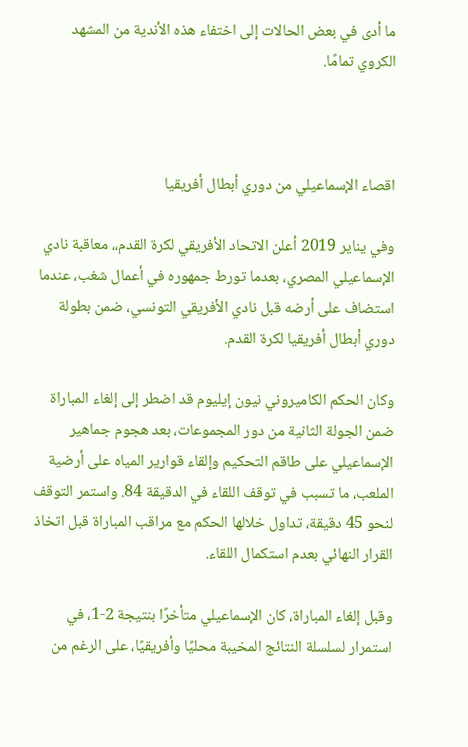ما أدى في بعض الحالات إلى اختفاء هذه الأندية من المشهد الكروي تمامًا.



اقصاء الإسماعيلي من دوري أبطال أفريقيا

وفي يناير 2019 أعلن الاتحاد الأفريقي لكرة القدم،، معاقبة نادي الإسماعيلي المصري، بعدما تورط جمهوره في أعمال شغب، عندما استضاف على أرضه قبل نادي الأفريقي التونسي، ضمن بطولة دوري أبطال أفريقيا لكرة القدم.

وكان الحكم الكاميروني نيون إيليوم قد اضطر إلى إلغاء المباراة ضمن الجولة الثانية من دور المجموعات، بعد هجوم جماهير الإسماعيلي على طاقم التحكيم وإلقاء قوارير المياه على أرضية الملعب، ما تسبب في توقف اللقاء في الدقيقة 84. واستمر التوقف لنحو 45 دقيقة، تداول خلالها الحكم مع مراقب المباراة قبل اتخاذ القرار النهائي بعدم استكمال اللقاء.

وقبل إلغاء المباراة، كان الإسماعيلي متأخرًا بنتيجة 2-1، في استمرار لسلسلة النتائج المخيبة محليًا وأفريقيًا، على الرغم من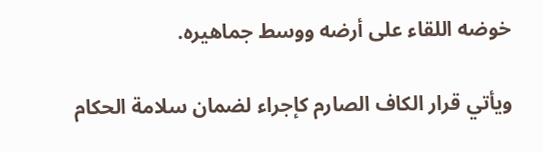خوضه اللقاء على أرضه ووسط جماهيره.

ويأتي قرار الكاف الصارم كإجراء لضمان سلامة الحكام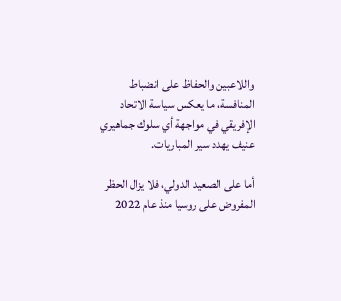واللاعبين والحفاظ على انضباط المنافسة، ما يعكس سياسة الاتحاد الإفريقي في مواجهة أي سلوك جماهيري عنيف يهدد سير المباريات.

أما على الصعيد الدولي، فلا يزال الحظر المفروض على روسيا منذ عام 2022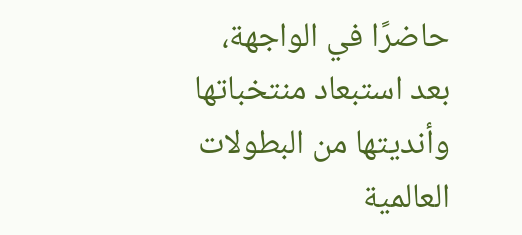حاضرًا في الواجهة، بعد استبعاد منتخباتها وأنديتها من البطولات العالمية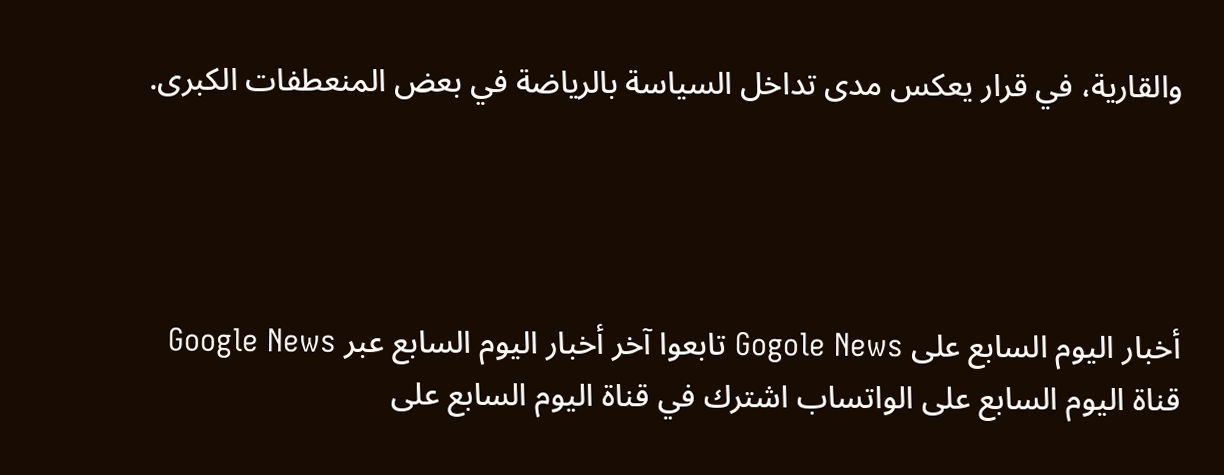والقارية، في قرار يعكس مدى تداخل السياسة بالرياضة في بعض المنعطفات الكبرى.




أخبار اليوم السابع على Gogole News تابعوا آخر أخبار اليوم السابع عبر Google News
قناة اليوم السابع على الواتساب اشترك في قناة اليوم السابع على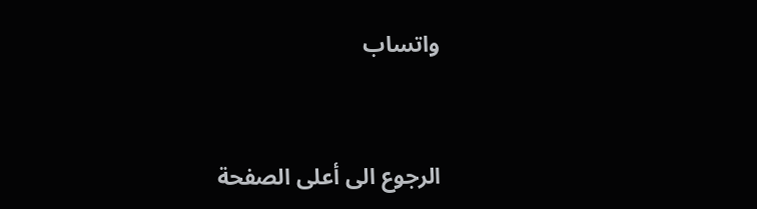واتساب



الرجوع الى أعلى الصفحة